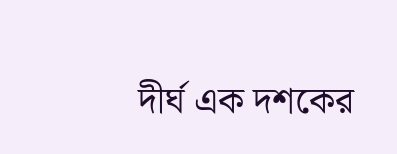দীর্ঘ এক দশকের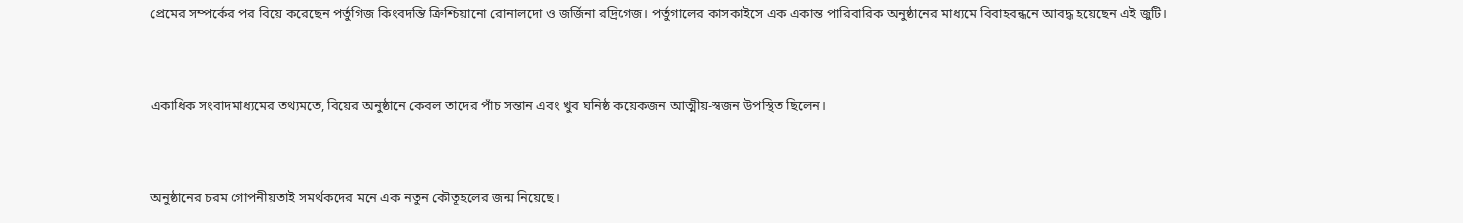প্রেমের সম্পর্কের পর বিয়ে করেছেন পর্তুগিজ কিংবদন্তি ক্রিশ্চিয়ানো রোনালদো ও জর্জিনা রদ্রিগেজ। পর্তুগালের কাসকাইসে এক একান্ত পারিবারিক অনুষ্ঠানের মাধ্যমে বিবাহবন্ধনে আবদ্ধ হয়েছেন এই জুটি।


একাধিক সংবাদমাধ্যমের তথ্যমতে, বিয়ের অনুষ্ঠানে কেবল তাদের পাঁচ সন্তান এবং খুব ঘনিষ্ঠ কয়েকজন আত্মীয়-স্বজন উপস্থিত ছিলেন।


অনুষ্ঠানের চরম গোপনীয়তাই সমর্থকদের মনে এক নতুন কৌতূহলের জন্ম নিয়েছে।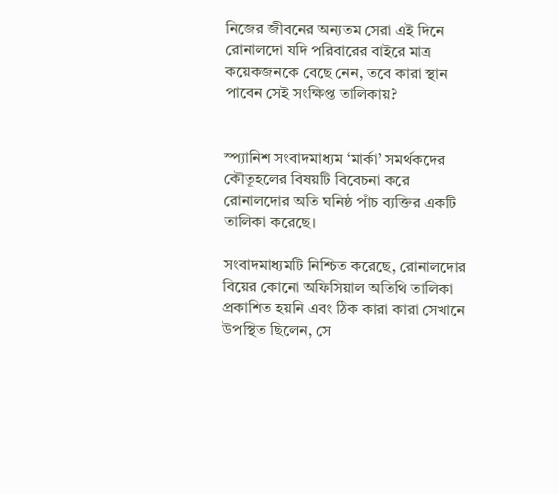নিজের জীবনের অন্যতম সেরা এই দিনে রোনালদো যদি পরিবারের বাইরে মাত্র কয়েকজনকে বেছে নেন, তবে কারা স্থান পাবেন সেই সংক্ষিপ্ত তালিকায়?


স্প্যানিশ সংবাদমাধ্যম ‘মার্কা’ সমর্থকদের কৌতূহলের বিষয়টি বিবেচনা করে রোনালদোর অতি ঘনিষ্ঠ পাঁচ ব্যক্তির একটি তালিকা করেছে।

সংবাদমাধ্যমটি নিশ্চিত করেছে, রোনালদোর বিয়ের কোনো অফিসিয়াল অতিথি তালিকা প্রকাশিত হয়নি এবং ঠিক কারা কারা সেখানে উপস্থিত ছিলেন, সে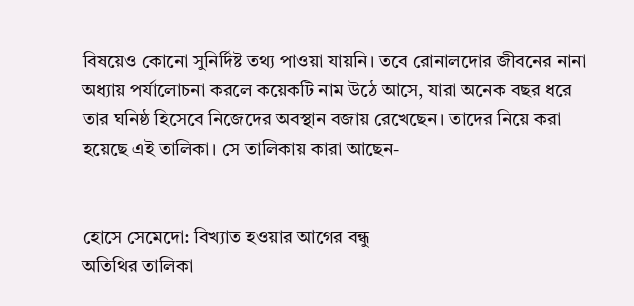বিষয়েও কোনো সুনির্দিষ্ট তথ্য পাওয়া যায়নি। তবে রোনালদোর জীবনের নানা অধ্যায় পর্যালোচনা করলে কয়েকটি নাম উঠে আসে, যারা অনেক বছর ধরে তার ঘনিষ্ঠ হিসেবে নিজেদের অবস্থান বজায় রেখেছেন। তাদের নিয়ে করা হয়েছে এই তালিকা। সে তালিকায় কারা আছেন-


হোসে সেমেদো: বিখ্যাত হওয়ার আগের বন্ধু
অতিথির তালিকা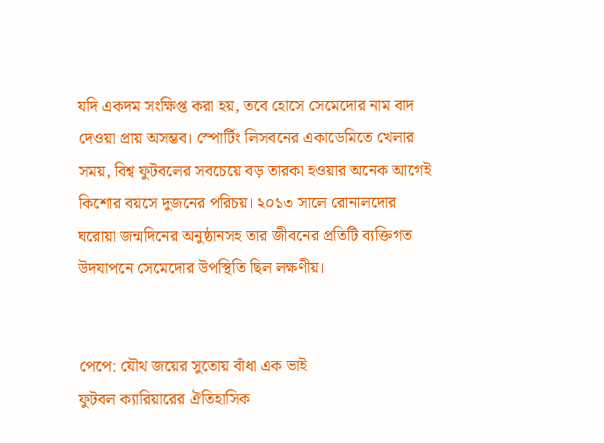যদি একদম সংক্ষিপ্ত করা হয়, তবে হোসে সেমেদোর নাম বাদ দেওয়া প্রায় অসম্ভব। স্পোর্টিং লিসবনের একাডেমিতে খেলার সময়, বিশ্ব ফুটবলের সবচেয়ে বড় তারকা হওয়ার অনেক আগেই কিশোর বয়সে দুজনের পরিচয়। ২০১৩ সালে রোনালদোর ঘরোয়া জন্মদিনের অনুষ্ঠানসহ তার জীবনের প্রতিটি ব্যক্তিগত উদযাপনে সেমেদোর উপস্থিতি ছিল লক্ষণীয়।


পেপে: যৌথ জয়ের সুতোয় বাঁধা এক ভাই
ফুটবল ক্যারিয়ারের ঐতিহাসিক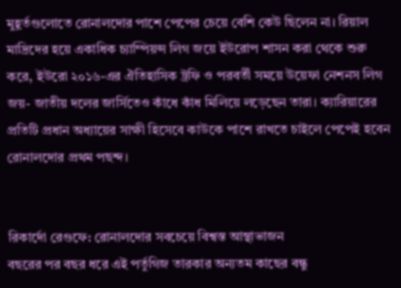মুহূর্তগুলোতে রোনালদোর পাশে পেপের চেয়ে বেশি কেউ ছিলেন না। রিয়াল মাদ্রিদের হয়ে একাধিক চ্যাম্পিয়ন্স লিগ জয়ে ইউরোপ শাসন করা থেকে শুরু করে, ইউরো ২০১৬-এর ঐতিহাসিক ট্রফি ও পরবর্তী সময়ে উয়েফা নেশনস লিগ জয়- জাতীয় দলের জার্সিতেও কাঁধে কাঁধ মিলিয়ে লড়েছেন তারা। ক্যারিয়ারের প্রতিটি প্রধান অধ্যায়ের সাক্ষী হিসেবে কাউকে পাশে রাখতে চাইলে পেপেই হবেন রোনালদোর প্রথম পছন্দ।


রিকার্দো রেগুফে: রোনালদোর সবচেয়ে বিশ্বস্ত আস্থাভাজন
বছরের পর বছর ধরে এই পর্তুগিজ তারকার অন্যতম কাছের বন্ধু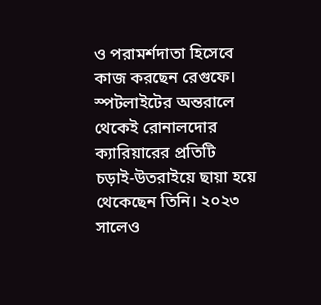ও পরামর্শদাতা হিসেবে কাজ করছেন রেগুফে। স্পটলাইটের অন্তরালে থেকেই রোনালদোর ক্যারিয়ারের প্রতিটি চড়াই-উতরাইয়ে ছায়া হয়ে থেকেছেন তিনি। ২০২৩ সালেও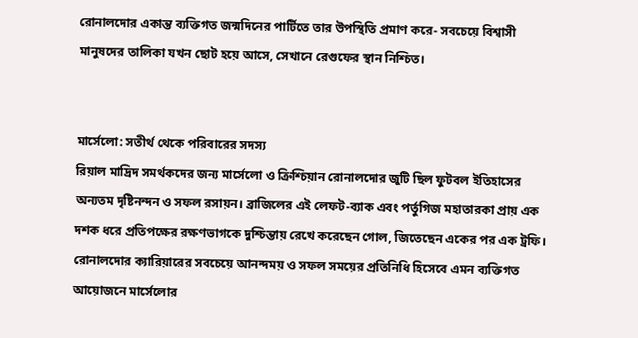রোনালদোর একান্ত ব্যক্তিগত জন্মদিনের পার্টিতে তার উপস্থিতি প্রমাণ করে- সবচেয়ে বিশ্বাসী মানুষদের তালিকা যখন ছোট হয়ে আসে, সেখানে রেগুফের স্থান নিশ্চিত।


মার্সেলো: সতীর্থ থেকে পরিবারের সদস্য
রিয়াল মাদ্রিদ সমর্থকদের জন্য মার্সেলো ও ক্রিশ্চিয়ান রোনালদোর জুটি ছিল ফুটবল ইতিহাসের অন্যতম দৃষ্টিনন্দন ও সফল রসায়ন। ব্রাজিলের এই লেফট-ব্যাক এবং পর্তুগিজ মহাতারকা প্রায় এক দশক ধরে প্রতিপক্ষের রক্ষণভাগকে দুশ্চিন্তায় রেখে করেছেন গোল, জিতেছেন একের পর এক ট্রফি। রোনালদোর ক্যারিয়ারের সবচেয়ে আনন্দময় ও সফল সময়ের প্রতিনিধি হিসেবে এমন ব্যক্তিগত আয়োজনে মার্সেলোর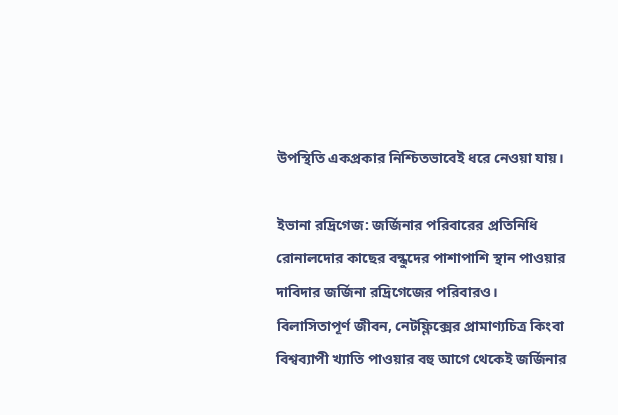উপস্থিতি একপ্রকার নিশ্চিতভাবেই ধরে নেওয়া যায়।

ইভানা রদ্রিগেজ: জর্জিনার পরিবারের প্রতিনিধি
রোনালদোর কাছের বন্ধুদের পাশাপাশি স্থান পাওয়ার দাবিদার জর্জিনা রদ্রিগেজের পরিবারও। বিলাসিতাপূর্ণ জীবন, নেটফ্লিক্সের প্রামাণ্যচিত্র কিংবা বিশ্বব্যাপী খ্যাতি পাওয়ার বহু আগে থেকেই জর্জিনার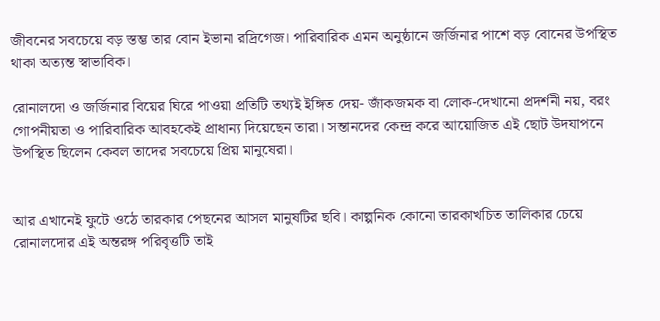জীবনের সবচেয়ে বড় স্তম্ভ তার বোন ইভানা রদ্রিগেজ। পারিবারিক এমন অনুষ্ঠানে জর্জিনার পাশে বড় বোনের উপস্থিত থাকা অত্যন্ত স্বাভাবিক।

রোনালদো ও জর্জিনার বিয়ের ঘিরে পাওয়া প্রতিটি তথ্যই ইঙ্গিত দেয়- জাঁকজমক বা লোক-দেখানো প্রদর্শনী নয়, বরং গোপনীয়তা ও পারিবারিক আবহকেই প্রাধান্য দিয়েছেন তারা। সন্তানদের কেন্দ্র করে আয়োজিত এই ছোট উদযাপনে উপস্থিত ছিলেন কেবল তাদের সবচেয়ে প্রিয় মানুষেরা।


আর এখানেই ফুটে ওঠে তারকার পেছনের আসল মানুষটির ছবি। কাল্পনিক কোনো তারকাখচিত তালিকার চেয়ে রোনালদোর এই অন্তরঙ্গ পরিবৃত্তটি তাই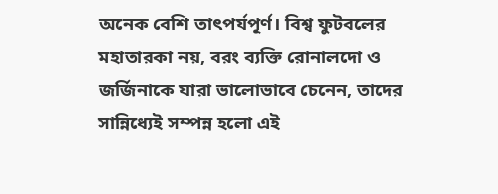অনেক বেশি তাৎপর্যপূর্ণ। বিশ্ব ফুটবলের মহাতারকা নয়, বরং ব্যক্তি রোনালদো ও জর্জিনাকে যারা ভালোভাবে চেনেন, তাদের সান্নিধ্যেই সম্পন্ন হলো এই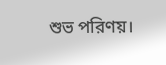শুভ পরিণয়।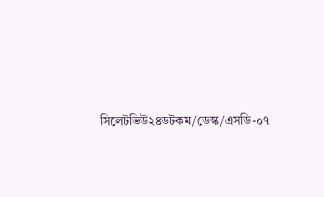সিলেটভিউ২৪ডটকম/ডেস্ক/এসডি-০৭